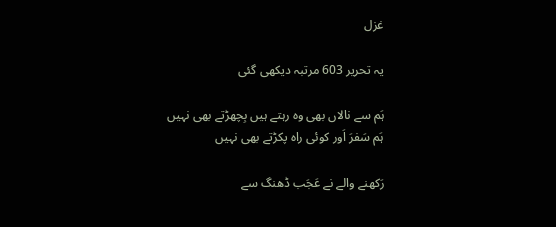غزل

یہ تحریر 603 مرتبہ دیکھی گئی

ہَم سے نالاں بھی وہ رہتے ہیں بِچھڑتے بھی نہیں
ہَم سَفرَ اَور کوئی راہ پکڑتے بھی نہیں

رَکھنے والے نے عَجَب ڈھنگ سے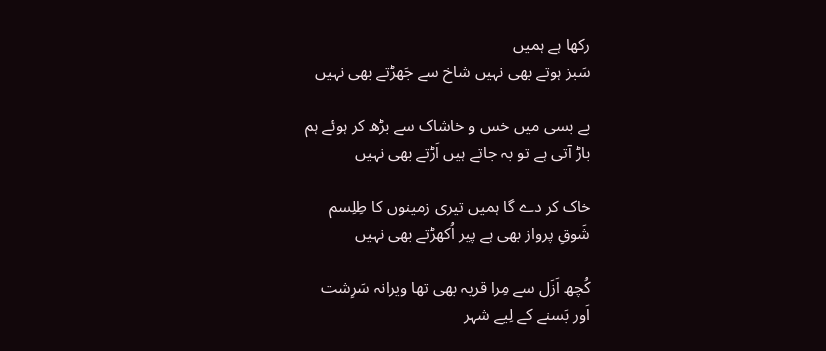رکھا ہے ہمیں
سَبز ہوتے بھی نہیں شاخ سے جَھڑتے بھی نہیں

بے بسی میں خس و خاشاک سے بڑھ کر ہوئے ہم
باڑ آتی ہے تو بہ جاتے ہیں اَڑتے بھی نہیں

خاک کر دے گا ہمیں تیری زمینوں کا طِلِسم
شَوقِ پرواز بھی ہے پیر اُکھڑتے بھی نہیں

کُچھ اَزَل سے مِرا قریہ بھی تھا ویرانہ سَرِشت
اَور بَسنے کے لِیے شہر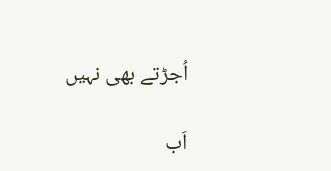اُجڑتے بھی نہیں

اَب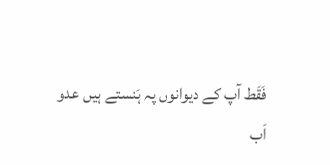فَقَط آپ کے دیوانوں پہ ہَنستے ہیں عدو
اَب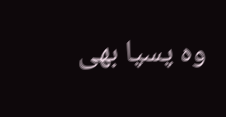وہ پسپا بھی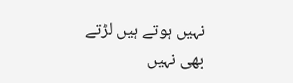نہیں ہوتے ہیں لڑتے بھی نہیں